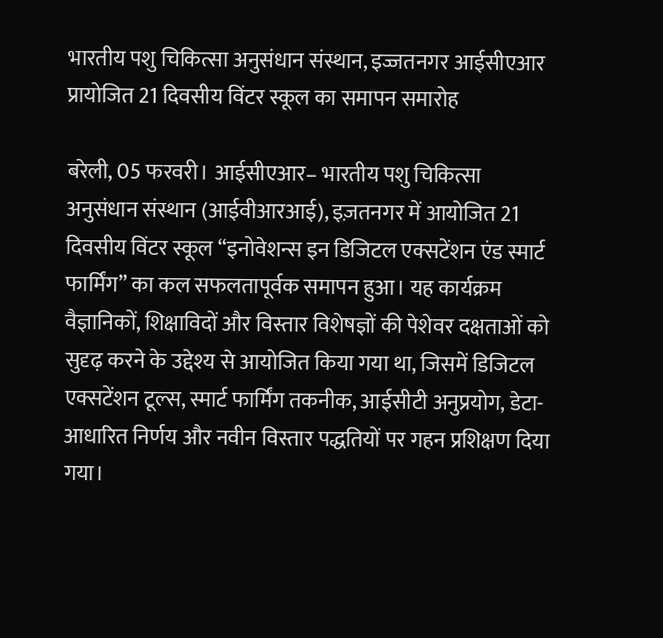भारतीय पशु चिकित्सा अनुसंधान संस्थान, इज्जतनगर आईसीएआर प्रायोजित 21 दिवसीय विंटर स्कूल का समापन समारोह

बरेली, 05 फरवरी। आईसीएआर– भारतीय पशु चिकित्सा अनुसंधान संस्थान (आईवीआरआई), इज़तनगर में आयोजित 21 दिवसीय विंटर स्कूल “इनोवेशन्स इन डिजिटल एक्सटेंशन एंड स्मार्ट फार्मिंग” का कल सफलतापूर्वक समापन हुआ। यह कार्यक्रम वैज्ञानिकों, शिक्षाविदों और विस्तार विशेषज्ञों की पेशेवर दक्षताओं को सुदृढ़ करने के उद्देश्य से आयोजित किया गया था, जिसमें डिजिटल एक्सटेंशन टूल्स, स्मार्ट फार्मिंग तकनीक, आईसीटी अनुप्रयोग, डेटा-आधारित निर्णय और नवीन विस्तार पद्धतियों पर गहन प्रशिक्षण दिया गया।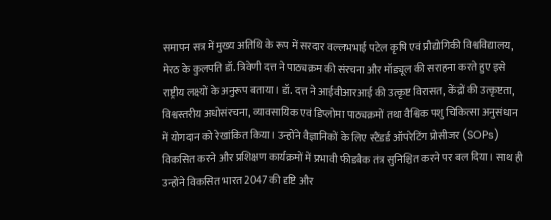समापन सत्र में मुख्य अतिथि के रूप में सरदार वल्लभभाई पटेल कृषि एवं प्रौद्योगिकी विश्वविद्यालय, मेरठ के कुलपति डॉ. त्रिवेणी दत्त ने पाठ्यक्रम की संरचना और मॉड्यूल की सराहना करते हुए इसे राष्ट्रीय लक्ष्यों के अनुरूप बताया। डॉ. दत्त ने आईवीआरआई की उत्कृष्ट विरासत, केंद्रों की उत्कृष्टता, विश्वस्तरीय अधोसंरचना, व्यावसायिक एवं डिप्लोमा पाठ्यक्रमों तथा वैश्विक पशु चिकित्सा अनुसंधान में योगदान को रेखांकित किया। उन्होंने वैज्ञानिकों के लिए स्टैंडर्ड ऑपरेटिंग प्रोसीजर (SOPs) विकसित करने और प्रशिक्षण कार्यक्रमों में प्रभावी फीडबैक तंत्र सुनिश्चित करने पर बल दिया। साथ ही उन्होंने विकसित भारत 2047 की दृष्टि और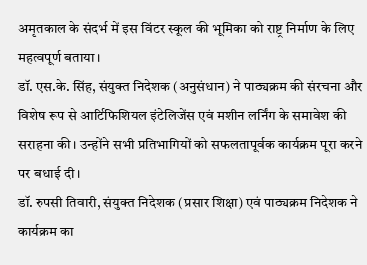अमृतकाल के संदर्भ में इस विंटर स्कूल की भूमिका को राष्ट्र निर्माण के लिए महत्वपूर्ण बताया।
डॉ. एस.के. सिंह, संयुक्त निदेशक (अनुसंधान) ने पाठ्यक्रम की संरचना और विशेष रूप से आर्टिफिशियल इंटेलिजेंस एवं मशीन लर्निंग के समावेश की सराहना की। उन्होंने सभी प्रतिभागियों को सफलतापूर्वक कार्यक्रम पूरा करने पर बधाई दी।
डॉ. रुपसी तिवारी, संयुक्त निदेशक (प्रसार शिक्षा) एवं पाठ्यक्रम निदेशक ने कार्यक्रम का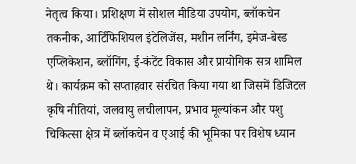नेतृत्व किया। प्रशिक्षण में सोशल मीडिया उपयोग, ब्लॉकचेन तकनीक, आर्टिफिशियल इंटेलिजेंस, मशीन लर्निंग, इमेज-बेस्ड एप्लिकेशन, ब्लॉगिंग, ई-कंटेंट विकास और प्रायोगिक सत्र शामिल थे। कार्यक्रम को सप्ताहवार संरचित किया गया था जिसमें डिजिटल कृषि नीतियां, जलवायु लचीलापन, प्रभाव मूल्यांकन और पशु चिकित्सा क्षेत्र में ब्लॉकचेन व एआई की भूमिका पर विशेष ध्यान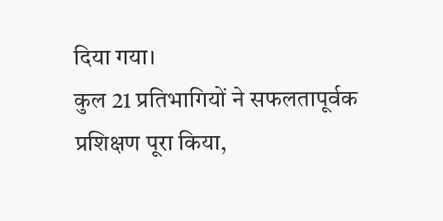दिया गया।
कुल 21 प्रतिभागियों ने सफलतापूर्वक प्रशिक्षण पूरा किया,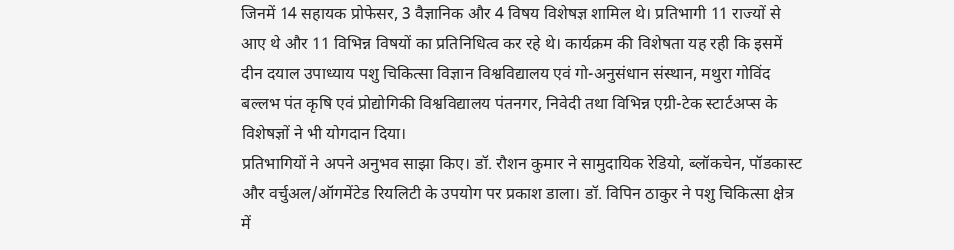जिनमें 14 सहायक प्रोफेसर, 3 वैज्ञानिक और 4 विषय विशेषज्ञ शामिल थे। प्रतिभागी 11 राज्यों से आए थे और 11 विभिन्न विषयों का प्रतिनिधित्व कर रहे थे। कार्यक्रम की विशेषता यह रही कि इसमें दीन दयाल उपाध्याय पशु चिकित्सा विज्ञान विश्वविद्यालय एवं गो-अनुसंधान संस्थान, मथुरा गोविंद बल्लभ पंत कृषि एवं प्रोद्योगिकी विश्वविद्यालय पंतनगर, निवेदी तथा विभिन्न एग्री-टेक स्टार्टअप्स के विशेषज्ञों ने भी योगदान दिया।
प्रतिभागियों ने अपने अनुभव साझा किए। डॉ. रौशन कुमार ने सामुदायिक रेडियो, ब्लॉकचेन, पॉडकास्ट और वर्चुअल/ऑगमेंटेड रियलिटी के उपयोग पर प्रकाश डाला। डॉ. विपिन ठाकुर ने पशु चिकित्सा क्षेत्र में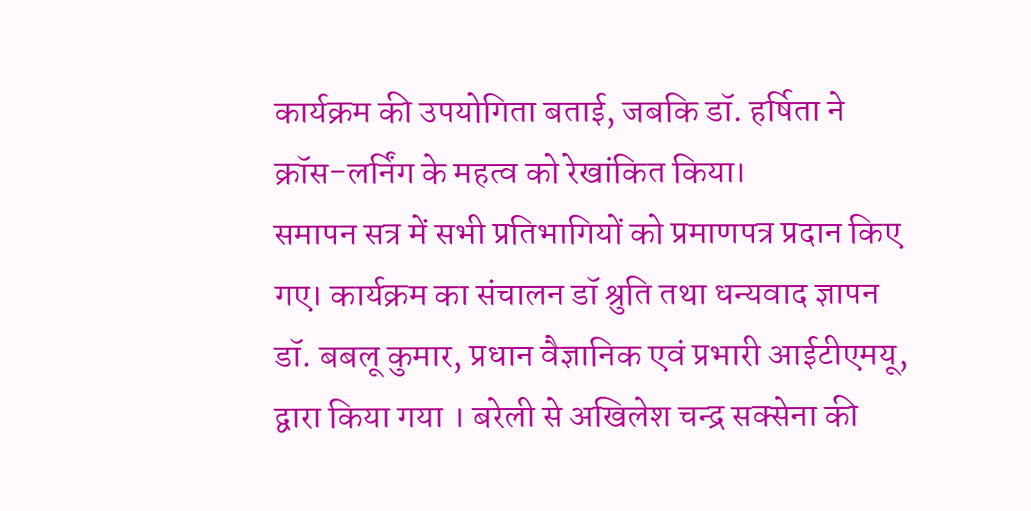कार्यक्रम की उपयोगिता बताई, जबकि डॉ. हर्षिता ने क्रॉस-लर्निंग के महत्व को रेखांकित किया।
समापन सत्र में सभी प्रतिभागियों को प्रमाणपत्र प्रदान किए गए। कार्यक्रम का संचालन डॉ श्रुति तथा धन्यवाद ज्ञापन डॉ. बबलू कुमार, प्रधान वैज्ञानिक एवं प्रभारी आईटीएमयू, द्वारा किया गया । बरेली से अखिलेश चन्द्र सक्सेना की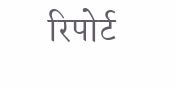रिपोर्ट